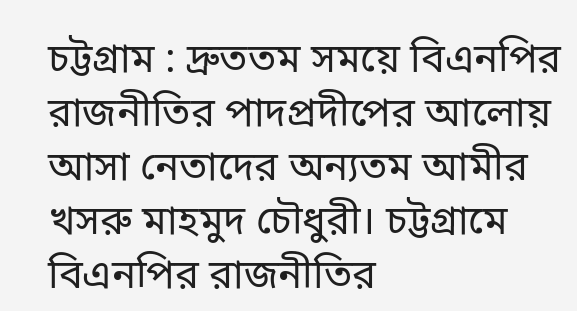চট্টগ্রাম : দ্রুততম সময়ে বিএনপির রাজনীতির পাদপ্রদীপের আলোয় আসা নেতাদের অন্যতম আমীর খসরু মাহমুদ চৌধুরী। চট্টগ্রামে বিএনপির রাজনীতির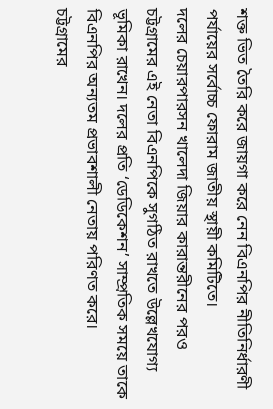শক্ত ভিত তৈরি করে জায়গা করে নেন বিএনপির নীতিনির্ধারণী পর্যায়ের সর্বোচ্চ ফোরাম জাতীয় স্থায়ী কমিটিতে।
দলের চেয়ারপারসন খালেদা জিয়ার কারান্তরীনের পরও চট্টগ্রামের এই নেতা বিএনপিকে সুগঠিত রাখতে উল্লেখযোগ্য ভূমিকা রাখেন। দলের প্রতি ‘ডেডিকেশন’ সাম্প্রতিক সময়ে তাকে বিএনপির অন্যতম প্রভাবশালী নেতায় পরিণত করে।
চট্টগ্রামের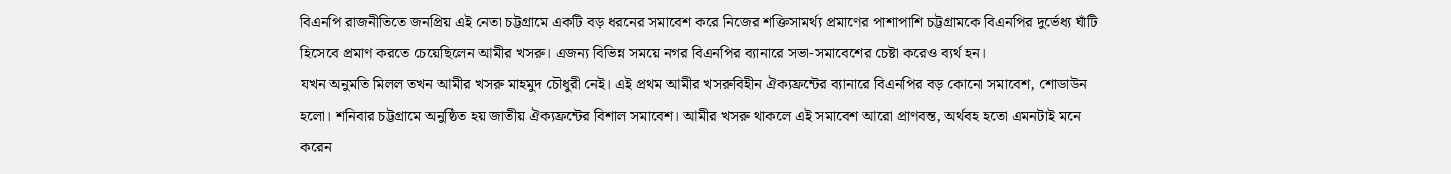বিএনপি রাজনীতিতে জনপ্রিয় এই নেতা চট্টগ্রামে একটি বড় ধরনের সমাবেশ করে নিজের শক্তিসামর্থ্য প্রমাণের পাশাপাশি চট্টগ্রামকে বিএনপির দুর্ভেধ্য ঘাঁটি হিসেবে প্রমাণ করতে চেয়েছিলেন আমীর খসরু। এজন্য বিভিন্ন সময়ে নগর বিএনপির ব্যানারে সভা-সমাবেশের চেষ্টা করেও ব্যর্থ হন।
যখন অনুমতি মিলল তখন আমীর খসরু মাহমুদ চৌধুরী নেই। এই প্রথম আমীর খসরুবিহীন ঐক্যফ্রন্টের ব্যানারে বিএনপির বড় কোনো সমাবেশ, শোডাউন হলো। শনিবার চট্টগ্রামে অনুষ্ঠিত হয় জাতীয় ঐক্যফ্রন্টের বিশাল সমাবেশ। আমীর খসরু থাকলে এই সমাবেশ আরো প্রাণবন্ত, অর্থবহ হতো এমনটাই মনে করেন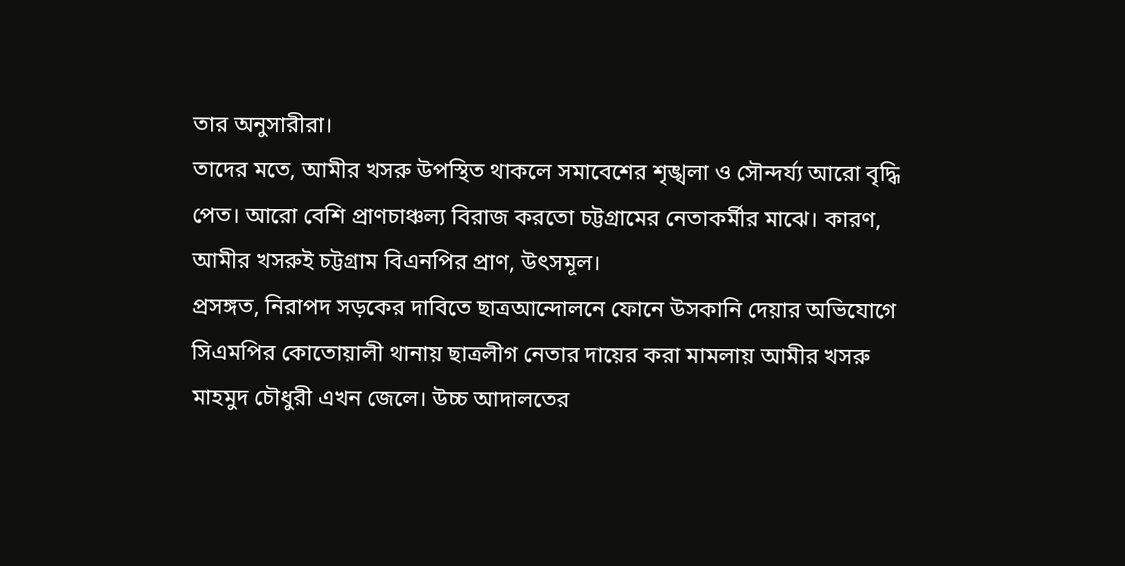তার অনুসারীরা।
তাদের মতে, আমীর খসরু উপস্থিত থাকলে সমাবেশের শৃঙ্খলা ও সৌন্দর্য্য আরো বৃদ্ধি পেত। আরো বেশি প্রাণচাঞ্চল্য বিরাজ করতো চট্টগ্রামের নেতাকর্মীর মাঝে। কারণ, আমীর খসরুই চট্টগ্রাম বিএনপির প্রাণ, উৎসমূল।
প্রসঙ্গত, নিরাপদ সড়কের দাবিতে ছাত্রআন্দোলনে ফোনে উসকানি দেয়ার অভিযোগে সিএমপির কোতোয়ালী থানায় ছাত্রলীগ নেতার দায়ের করা মামলায় আমীর খসরু মাহমুদ চৌধুরী এখন জেলে। উচ্চ আদালতের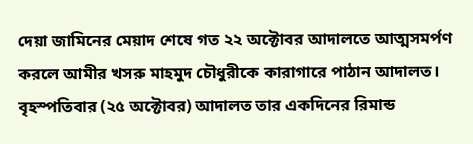দেয়া জামিনের মেয়াদ শেষে গত ২২ অক্টোবর আদালতে আত্মসমর্পণ করলে আমীর খসরু মাহমুদ চৌধুরীকে কারাগারে পাঠান আদালত। বৃহস্পতিবার (২৫ অক্টোবর) আদালত তার একদিনের রিমান্ড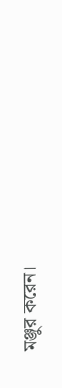মঞ্জুর করেন।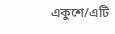একুশে/এটি